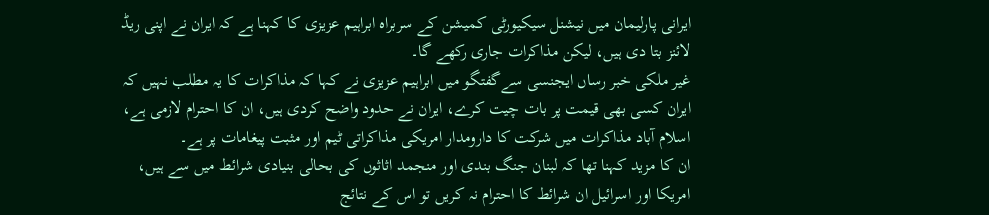ایرانی پارلیمان میں نیشنل سیکیورٹی کمیشن کے سربراہ ابراہیم عزیزی کا کہنا ہے کہ ایران نے اپنی ریڈ لائنز بتا دی ہیں، لیکن مذاکرات جاری رکھے گا۔
غیر ملکی خبر رساں ایجنسی سےگفتگو میں ابراہیم عزیزی نے کہا کہ مذاکرات کا یہ مطلب نہیں کہ ایران کسی بھی قیمت پر بات چیت کرے، ایران نے حدود واضح کردی ہیں، ان کا احترام لازمی ہے، اسلام آباد مذاکرات میں شرکت کا دارومدار امریکی مذاکراتی ٹیم اور مثبت پیغامات پر ہے۔
ان کا مزید کہنا تھا کہ لبنان جنگ بندی اور منجمد اثاثوں کی بحالی بنیادی شرائط میں سے ہیں، امریکا اور اسرائیل ان شرائط کا احترام نہ کریں تو اس کے نتائج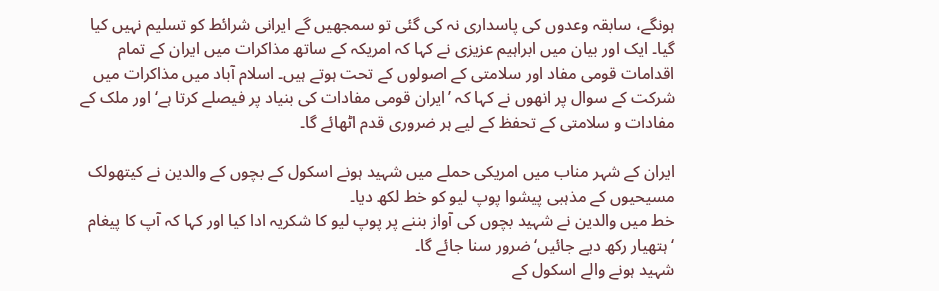ہونگے، سابقہ وعدوں کی پاسداری نہ کی گئی تو سمجھیں گے ایرانی شرائط کو تسلیم نہیں کیا گیا۔ ایک اور بیان میں ابراہیم عزیزی نے کہا کہ امریکہ کے ساتھ مذاکرات میں ایران کے تمام اقدامات قومی مفاد اور سلامتی کے اصولوں کے تحت ہوتے ہیں۔ اسلام آباد میں مذاکرات میں شرکت کے سوال پر انھوں نے کہا کہ ’ایران قومی مفادات کی بنیاد پر فیصلے کرتا ہے‘ اور ملک کے مفادات و سلامتی کے تحفظ کے لیے ہر ضروری قدم اٹھائے گا۔

ایران کے شہر مناب میں امریکی حملے میں شہید ہونے اسکول کے بچوں کے والدین نے کیتھولک مسیحیوں کے مذہبی پیشوا پوپ لیو کو خط لکھ دیا۔
خط میں والدین نے شہید بچوں کی آواز بننے پر پوپ لیو کا شکریہ ادا کیا اور کہا کہ آپ کا پیغام ‘ہتھیار رکھ دیے جائیں‘ ضرور سنا جائے گا۔
شہید ہونے والے اسکول کے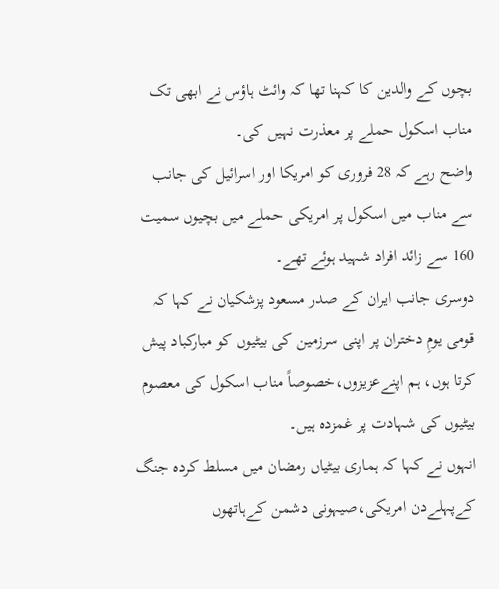بچوں کے والدین کا کہنا تھا کہ وائٹ ہاؤس نے ابھی تک مناب اسکول حملے پر معذرت نہیں کی۔
واضح رہے کہ 28 فروری کو امریکا اور اسرائیل کی جانب سے مناب میں اسکول پر امریکی حملے میں بچیوں سمیت 160 سے زائد افراد شہید ہوئے تھے۔
دوسری جانب ایران کے صدر مسعود پزشکیان نے کہا کہ قومی یومِ دختران پر اپنی سرزمین کی بیٹیوں کو مبارکباد پیش کرتا ہوں، ہم اپنےعزیزوں،خصوصاً مناب اسکول کی معصوم بیٹیوں کی شہادت پر غمزدہ ہیں۔
انہوں نے کہا کہ ہماری بیٹیاں رمضان میں مسلط کردہ جنگ کےپہلےدن امریکی،صیہونی دشمن کےہاتھوں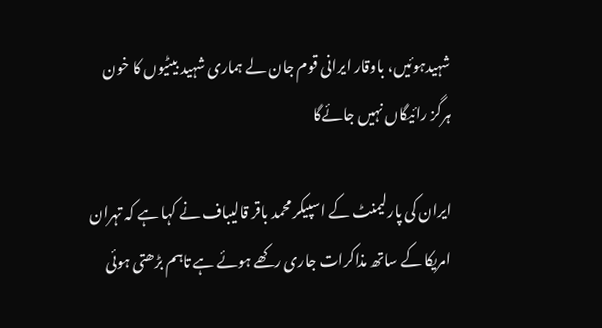شہیدہوئیں، باوقار ایرانی قوم جان لے ہماری شہید بیٹیوں کا خون ہرگز رائیگاں نہیں جائےگا

ایران کی پارلیمنٹ کے اسپیکر محمد باقر قالیباف نے کہا ہے کہ تہران امریکا کے ساتھ مذاکرات جاری رکھے ہوئے ہے تاہم بڑھتی ہوئی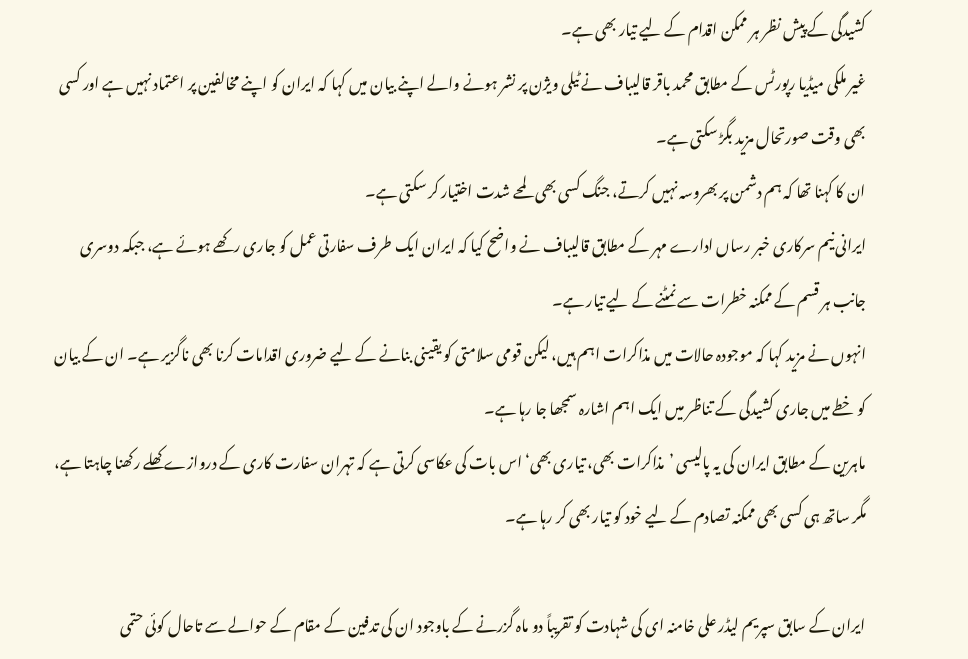کشیدگی کے پیش نظر ہر ممکن اقدام کے لیے تیار بھی ہے۔
غیر ملکی میڈیا رپورٹس کے مطابق محمد باقر قالیباف نے ٹیلی ویژن پر نشر ہونے والے اپنے بیان میں کہا کہ ایران کو اپنے مخالفین پر اعتماد نہیں ہے اور کسی بھی وقت صورتحال مزید بگڑ سکتی ہے۔
ان کا کہنا تھا کہ ہم دشمن پر بھروسہ نہیں کرتے، جنگ کسی بھی لمحے شدت اختیار کر سکتی ہے۔
ایرانی نیم سرکاری خبر رساں ادارے مہر کے مطابق قالیباف نے واضح کیا کہ ایران ایک طرف سفارتی عمل کو جاری رکھے ہوئے ہے، جبکہ دوسری جانب ہر قسم کے ممکنہ خطرات سے نمٹنے کے لیے تیار ہے۔
انہوں نے مزید کہا کہ موجودہ حالات میں مذاکرات اہم ہیں، لیکن قومی سلامتی کو یقینی بنانے کے لیے ضروری اقدامات کرنا بھی ناگزیر ہے۔ ان کے بیان کو خطے میں جاری کشیدگی کے تناظر میں ایک اہم اشارہ سمجھا جا رہا ہے۔
ماہرین کے مطابق ایران کی یہ پالیسی ’مذاکرات بھی، تیاری بھی‘ اس بات کی عکاسی کرتی ہے کہ تہران سفارت کاری کے دروازے کھلے رکھنا چاہتا ہے، مگر ساتھ ہی کسی بھی ممکنہ تصادم کے لیے خود کو تیار بھی کر رہا ہے۔

ایران کے سابق سپریم لیڈر علی خامنہ ای کی شہادت کو تقریباً دو ماہ گزرنے کے باوجود ان کی تدفین کے مقام کے حوالے سے تاحال کوئی حتمی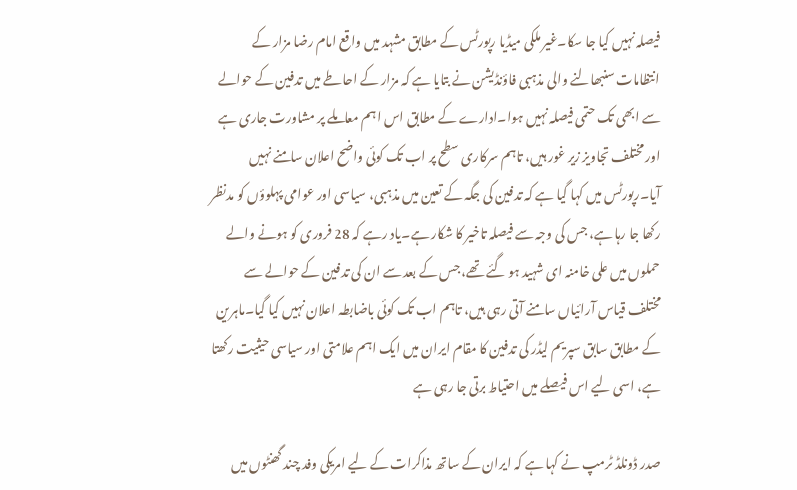فیصلہ نہیں کیا جا سکا۔غیر ملکی میڈیا رپورٹس کے مطابق مشہد میں واقع امام رضا مزار کے انتظامات سنبھالنے والی مذہبی فاؤنڈیشن نے بتایا ہے کہ مزار کے احاطے میں تدفین کے حوالے سے ابھی تک حتمی فیصلہ نہیں ہوا۔ادارے کے مطابق اس اہم معاملے پر مشاورت جاری ہے اور مختلف تجاویز زیر غور ہیں، تاہم سرکاری سطح پر اب تک کوئی واضح اعلان سامنے نہیں آیا۔رپورٹس میں کہا گیا ہے کہ تدفین کی جگہ کے تعین میں مذہبی، سیاسی اور عوامی پہلوؤں کو مدنظر رکھا جا رہا ہے، جس کی وجہ سے فیصلہ تاخیر کا شکار ہے۔یاد رہے کہ 28 فروری کو ہونے والے حملوں میں علی خامنہ ای شہید ہو گئے تھے، جس کے بعد سے ان کی تدفین کے حوالے سے مختلف قیاس آرائیاں سامنے آتی رہی ہیں، تاہم اب تک کوئی باضابطہ اعلان نہیں کیا گیا۔ماہرین کے مطابق سابق سپریم لیڈر کی تدفین کا مقام ایران میں ایک اہم علامتی اور سیاسی حیثیت رکھتا ہے، اسی لیے اس فیصلے میں احتیاط برتی جا رہی ہے

صدر ڈونلڈ ٹرمپ نے کہا ہے کہ ایران کے ساتھ مذاکرات کے لیے امریکی وفد چند گھنٹوں میں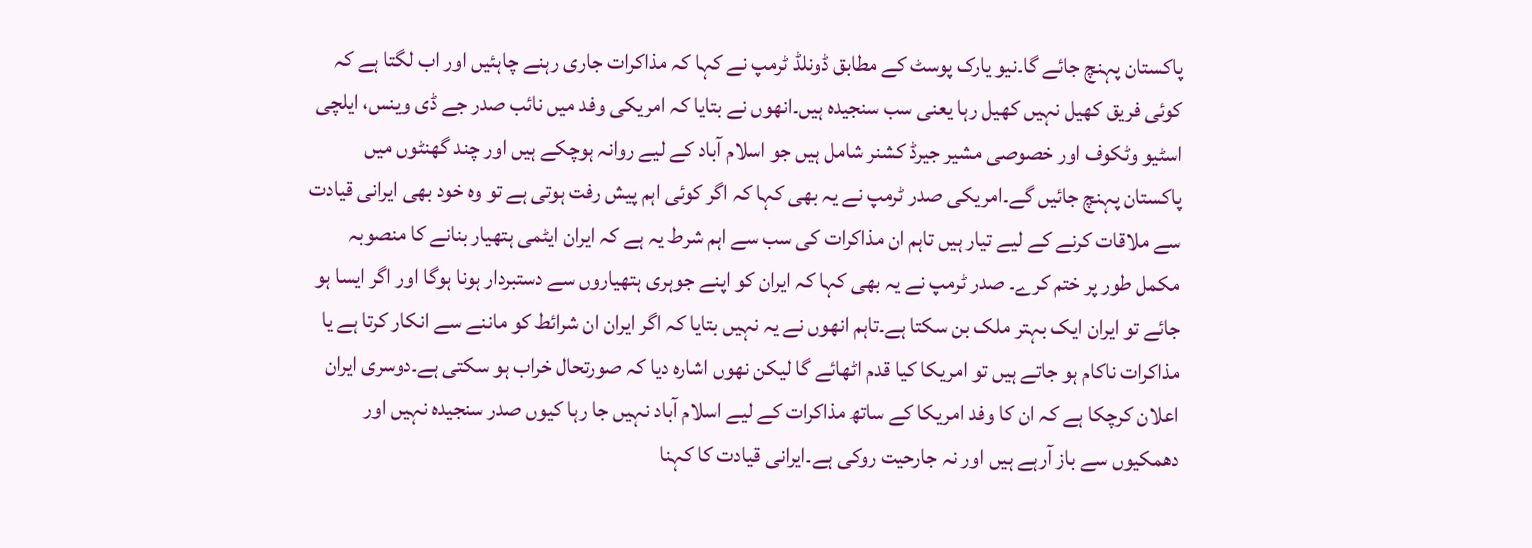پاکستان پہنچ جائے گا۔نیو یارک پوسٹ کے مطابق ڈونلڈ ٹرمپ نے کہا کہ مذاکرات جاری رہنے چاہئیں اور اب لگتا ہے کہ کوئی فریق کھیل نہیں کھیل رہا یعنی سب سنجیدہ ہیں۔انھوں نے بتایا کہ امریکی وفد میں نائب صدر جے ڈی وینس، ایلچی اسٹیو وٹکوف اور خصوصی مشیر جیرڈ کشنر شامل ہیں جو اسلام آباد کے لیے روانہ ہوچکے ہیں اور چند گھنٹوں میں پاکستان پہنچ جائیں گے۔امریکی صدر ٹرمپ نے یہ بھی کہا کہ اگر کوئی اہم پیش رفت ہوتی ہے تو وہ خود بھی ایرانی قیادت سے ملاقات کرنے کے لیے تیار ہیں تاہم ان مذاکرات کی سب سے اہم شرط یہ ہے کہ ایران ایٹمی ہتھیار بنانے کا منصوبہ مکمل طور پر ختم کرے۔ صدر ٹرمپ نے یہ بھی کہا کہ ایران کو اپنے جوہری ہتھیاروں سے دستبردار ہونا ہوگا اور اگر ایسا ہو جائے تو ایران ایک بہتر ملک بن سکتا ہے۔تاہم انھوں نے یہ نہیں بتایا کہ اگر ایران ان شرائط کو ماننے سے انکار کرتا ہے یا مذاکرات ناکام ہو جاتے ہیں تو امریکا کیا قدم اٹھائے گا لیکن نھوں اشارہ دیا کہ صورتحال خراب ہو سکتی ہے۔دوسری ایران اعلان کرچکا ہے کہ ان کا وفد امریکا کے ساتھ مذاکرات کے لیے اسلام آباد نہیں جا رہا کیوں صدر سنجیدہ نہیں اور دھمکیوں سے باز آرہے ہیں اور نہ جارحیت روکی ہے۔ایرانی قیادت کا کہنا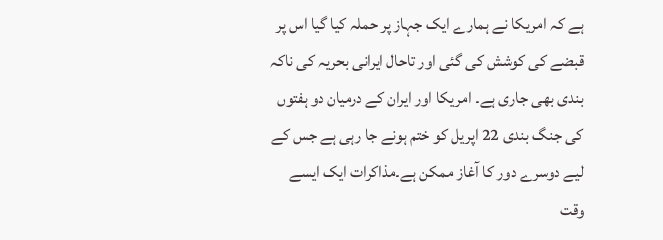ہے کہ امریکا نے ہمارے ایک جہاز پر حملہ کیا گیا اس پر قبضے کی کوشش کی گئی اور تاحال ایرانی بحریہ کی ناکہ بندی بھی جاری ہے۔ امریکا اور ایران کے درمیان دو ہفتوں کی جنگ بندی 22 اپریل کو ختم ہونے جا رہی ہے جس کے لیے دوسرے دور کا آغاز ممکن ہے۔مذاکرات ایک ایسے وقت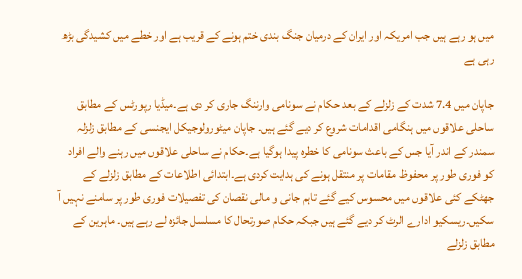میں ہو رہے ہیں جب امریکہ اور ایران کے درمیان جنگ بندی ختم ہونے کے قریب ہے اور خطے میں کشیدگی بڑھ رہی ہے

جاپان میں 7.4 شدت کے زلزلے کے بعد حکام نے سونامی وارننگ جاری کر دی ہے۔میڈیا رپورٹس کے مطابق ساحلی علاقوں میں ہنگامی اقدامات شروع کر دیے گئے ہیں۔ جاپان میٹورولوجیکل ایجنسی کے مطابق زلزلہ سمندر کے اندر آیا جس کے باعث سونامی کا خطرہ پیدا ہوگیا ہے۔حکام نے ساحلی علاقوں میں رہنے والے افراد کو فوری طور پر محفوظ مقامات پر منتقل ہونے کی ہدایت کردی ہے۔ابتدائی اطلاعات کے مطابق زلزلے کے جھٹکے کئی علاقوں میں محسوس کیے گئے تاہم جانی و مالی نقصان کی تفصیلات فوری طور پر سامنے نہیں آ سکیں۔ریسکیو ادارے الرٹ کر دیے گئے ہیں جبکہ حکام صورتحال کا مسلسل جائزہ لے رہے ہیں۔ ماہرین کے مطابق زلزلے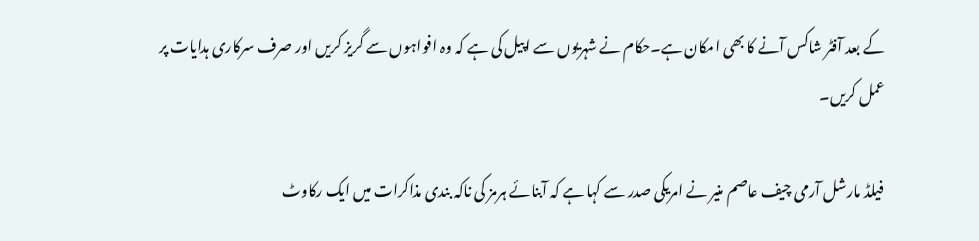کے بعد آفٹر شاکس آنے کا بھی امکان ہے۔حکام نے شہریوں سے اپیل کی ہے کہ وہ افواہوں سے گریز کریں اور صرف سرکاری ہدایات پر عمل کریں۔

فیلڈ مارشل آرمی چیف عاصم منیر نے امریکی صدر سے کہا ہے کہ آبنائے ہرمز کی ناکہ بندی مذاکرات میں ایک رکاوٹ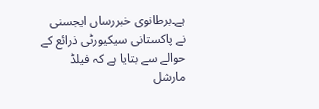ہے۔برطانوی خبررساں ایجسنی نے پاکستانی سیکیورٹی ذرائع کے حوالے سے بتایا ہے کہ فیلڈ مارشل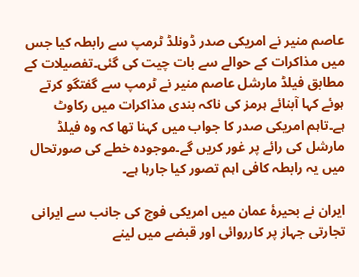عاصم منیر نے امریکی صدر ڈونلڈ ٹرمپ سے رابطہ کیا جس میں مذاکرات کے حوالے سے بات چیت کی گئی۔تفصیلات کے مطابق فیلڈ مارشل عاصم منیر نے ٹرمپ سے گفتگو کرتے ہوئے کہا آبنائے ہرمز کی ناکہ بندی مذاکرات میں رکاوٹ ہے۔تاہم امریکی صدر کا جواب میں کہنا تھا کہ وہ فیلڈ مارشل کی رائے پر غور کریں گے۔موجودہ خطے کی صورتحال میں یہ رابطہ کافی اہم تصور کیا جارہا ہے۔

ایران نے بحیرۂ عمان میں امریکی فوج کی جانب سے ایرانی تجارتی جہاز پر کارروائی اور قبضے میں لینے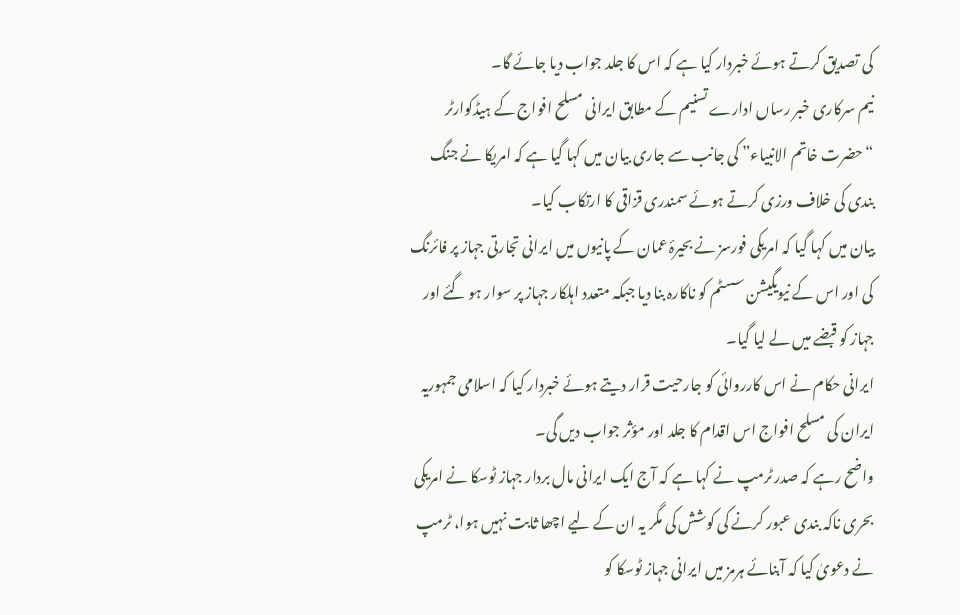کی تصدیق کرتے ہوئے خبردار کیا ہے کہ اس کا جلد جواب دیا جائے گا۔
نیم سرکاری خبر رساں ادارے تسنیم کے مطابق ایرانی مسلح افواج کے ہیڈکوارٹر “حضرت خاتم الانبیاء” کی جانب سے جاری بیان میں کہا گیا ہے کہ امریکا نے جنگ بندی کی خلاف ورزی کرتے ہوئے سمندری قزاقی کا ارتکاب کیا۔
بیان میں کہا گیا کہ امریکی فورسز نے بحیرۂ عمان کے پانیوں میں ایرانی تجارتی جہاز پر فائرنگ کی اور اس کے نیویگیشن سسٹم کو ناکارہ بنا دیا جبکہ متعدد اہلکار جہاز پر سوار ہو گئے اور جہاز کو قبضے میں لے لیا گیا۔
ایرانی حکام نے اس کارروائی کو جارحیت قرار دیتے ہوئے خبردار کیا کہ اسلامی جمہوریہ ایران کی مسلح افواج اس اقدام کا جلد اور مؤثر جواب دیں گی۔
واضح رہے کہ صدر ٹرمپ نے کہا ہے کہ آج ایک ایرانی مال بردار جہاز ٹوسکا نے امریکی بحری ناکہ بندی عبور کرنے کی کوشش کی مگر یہ ان کے لیے اچھا ثابت نہیں ہوا، ٹرمپ نے دعویٰ کیا کہ آبنائے ہرمز میں ایرانی جہاز ٹوسکا کو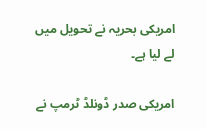امریکی بحریہ نے تحویل میں لے لیا ہے۔

امریکی صدر ڈونلڈ ٹرمپ نے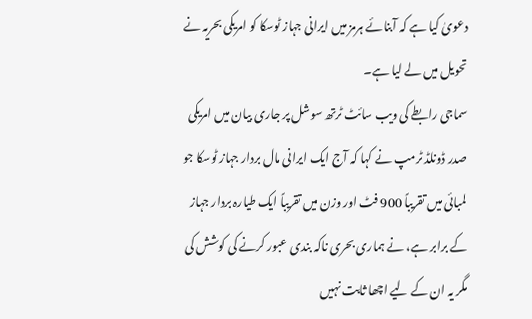دعویٰ کیا ہے کہ آبنائے ہرمز میں ایرانی جہاز ٹوسکا کو امریکی بحریہ نے تحویل میں لے لیا ہے۔
سماجی رابطے کی ویب سائٹ ٹرتھ سوشل پر جاری بیان میں امریکی صدر ڈونلڈ ٹرمپ نے کہا کہ آج ایک ایرانی مال بردار جہاز ٹوسکا جو لمبائی میں تقریباً 900 فٹ اور وزن میں تقریباً ایک طیارہ بردار جہاز کے برابر ہے، نے ہماری بحری ناکہ بندی عبور کرنے کی کوشش کی مگر یہ ان کے لیے اچھا ثابت نہیں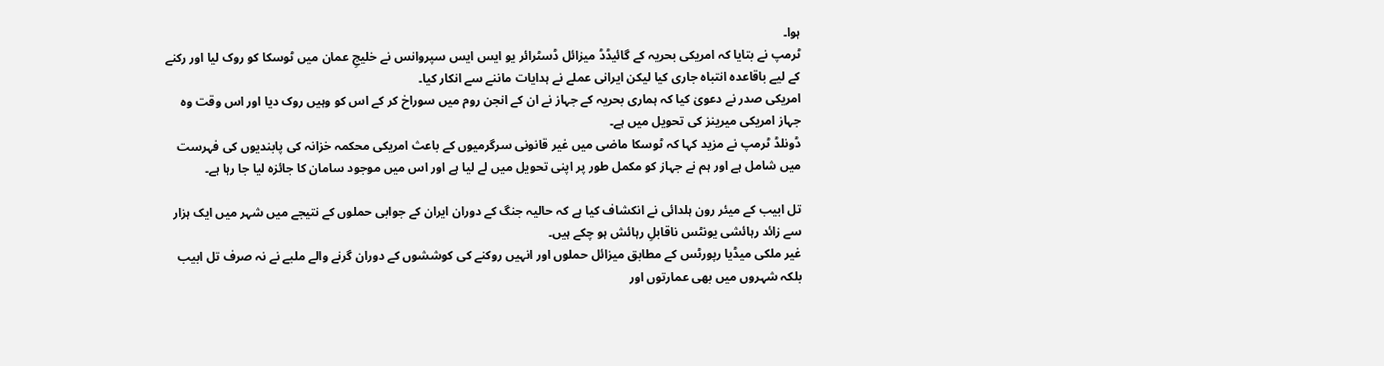ہوا۔
ٹرمپ نے بتایا کہ امریکی بحریہ کے گائیڈڈ میزائل ڈسٹرائر یو ایس ایس سپروانس نے خلیجِ عمان میں ٹوسکا کو روک لیا اور رکنے کے لیے باقاعدہ انتباہ جاری کیا لیکن ایرانی عملے نے ہدایات ماننے سے انکار کیا۔
امریکی صدر نے دعویٰ کیا کہ ہماری بحریہ کے جہاز نے ان کے انجن روم میں سوراخ کر کے اس کو وہیں روک دیا اور اس وقت وہ جہاز امریکی میرینز کی تحویل میں ہے۔
ڈونلڈ ٹرمپ نے مزید کہا کہ ٹوسکا ماضی میں غیر قانونی سرگرمیوں کے باعث امریکی محکمہ خزانہ کی پابندیوں کی فہرست میں شامل ہے اور ہم نے جہاز کو مکمل طور پر اپنی تحویل میں لے لیا ہے اور اس میں موجود سامان کا جائزہ لیا جا رہا ہے۔

تل ابیب کے میئر رون ہلدائی نے انکشاف کیا ہے کہ حالیہ جنگ کے دوران ایران کے جوابی حملوں کے نتیجے میں شہر میں ایک ہزار سے زائد رہائشی یونٹس ناقابلِ رہائش ہو چکے ہیں۔
غیر ملکی میڈیا رپورٹس کے مطابق میزائل حملوں اور انہیں روکنے کی کوششوں کے دوران گرنے والے ملبے نے نہ صرف تل ابیب بلکہ شہروں میں بھی عمارتوں اور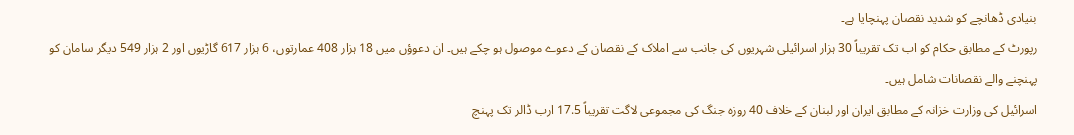بنیادی ڈھانچے کو شدید نقصان پہنچایا ہے۔
رپورٹ کے مطابق حکام کو اب تک تقریباً 30 ہزار اسرائیلی شہریوں کی جانب سے املاک کے نقصان کے دعوے موصول ہو چکے ہیں۔ ان دعوؤں میں 18 ہزار 408 عمارتوں، 6 ہزار 617 گاڑیوں اور 2 ہزار 549 دیگر سامان کو پہنچنے والے نقصانات شامل ہیں۔
اسرائیل کی وزارت خزانہ کے مطابق ایران اور لبنان کے خلاف 40 روزہ جنگ کی مجموعی لاگت تقریباً 17.5 ارب ڈالر تک پہنچ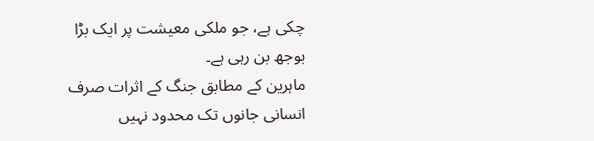چکی ہے، جو ملکی معیشت پر ایک بڑا بوجھ بن رہی ہے۔
ماہرین کے مطابق جنگ کے اثرات صرف انسانی جانوں تک محدود نہیں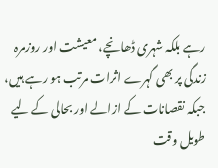رہے بلکہ شہری ڈھانچے، معیشت اور روزمرہ زندگی پر بھی گہرے اثرات مرتب ہو رہے ہیں، جبکہ نقصانات کے ازالے اور بحالی کے لیے طویل وقت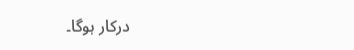درکار ہوگا۔